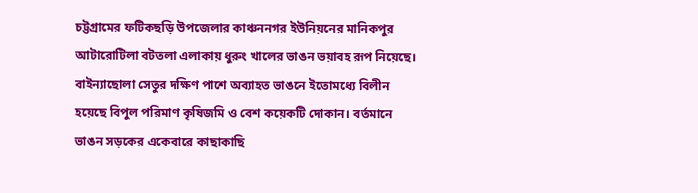চট্টগ্রামের ফটিকছড়ি উপজেলার কাঞ্চননগর ইউনিয়নের মানিকপুর আটারোটিলা বটতলা এলাকায় ধুরুং খালের ভাঙন ভয়াবহ রূপ নিয়েছে। বাইন্যাছোলা সেতুর দক্ষিণ পাশে অব্যাহত ভাঙনে ইতোমধ্যে বিলীন হয়েছে বিপুল পরিমাণ কৃষিজমি ও বেশ কয়েকটি দোকান। বর্তমানে ভাঙন সড়কের একেবারে কাছাকাছি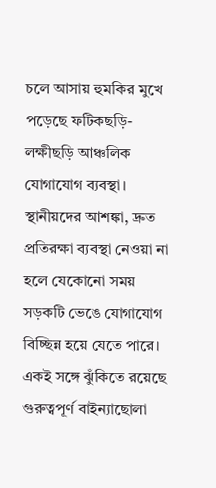চলে আসায় হুমকির মুখে পড়েছে ফটিকছড়ি-লক্ষীছড়ি আঞ্চলিক যোগাযোগ ব্যবস্থা। স্থানীয়দের আশঙ্কা, দ্রুত প্রতিরক্ষা ব্যবস্থা নেওয়া না হলে যেকোনো সময় সড়কটি ভেঙে যোগাযোগ বিচ্ছিন্ন হয়ে যেতে পারে। একই সঙ্গে ঝুঁকিতে রয়েছে গুরুত্বপূর্ণ বাইন্যাছোলা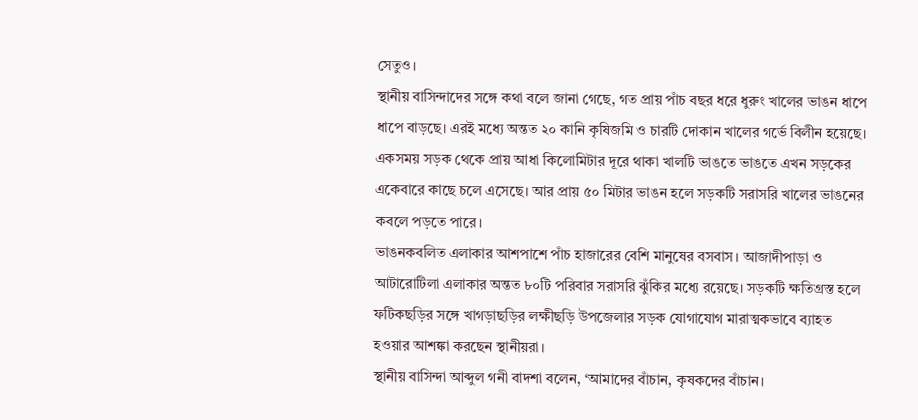সেতুও।
স্থানীয় বাসিন্দাদের সঙ্গে কথা বলে জানা গেছে, গত প্রায় পাঁচ বছর ধরে ধুরুং খালের ভাঙন ধাপে ধাপে বাড়ছে। এরই মধ্যে অন্তত ২০ কানি কৃষিজমি ও চারটি দোকান খালের গর্ভে বিলীন হয়েছে। একসময় সড়ক থেকে প্রায় আধা কিলোমিটার দূরে থাকা খালটি ভাঙতে ভাঙতে এখন সড়কের একেবারে কাছে চলে এসেছে। আর প্রায় ৫০ মিটার ভাঙন হলে সড়কটি সরাসরি খালের ভাঙনের কবলে পড়তে পারে।
ভাঙনকবলিত এলাকার আশপাশে পাঁচ হাজারের বেশি মানুষের বসবাস। আজাদীপাড়া ও আটারোটিলা এলাকার অন্তত ৮০টি পরিবার সরাসরি ঝুঁকির মধ্যে রয়েছে। সড়কটি ক্ষতিগ্রস্ত হলে ফটিকছড়ির সঙ্গে খাগড়াছড়ির লক্ষীছড়ি উপজেলার সড়ক যোগাযোগ মারাত্মকভাবে ব্যাহত হওয়ার আশঙ্কা করছেন স্থানীয়রা।
স্থানীয় বাসিন্দা আব্দুল গনী বাদশা বলেন, ‘আমাদের বাঁচান, কৃষকদের বাঁচান।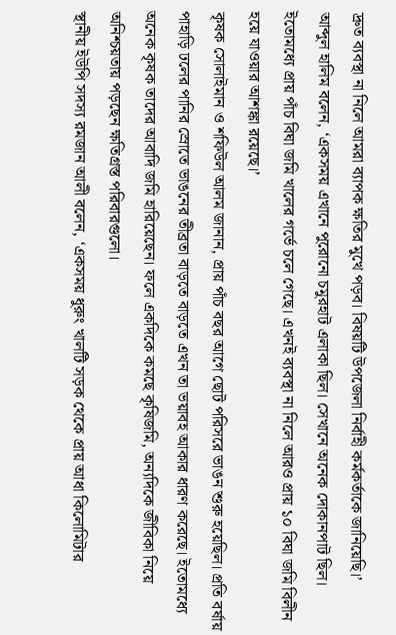দ্রুত ব্যবস্থা না নিলে আমরা ব্যাপক ক্ষতির মুখে পড়ব। বিষয়টি উপজেলা নির্বাহী কর্মকর্তাকে জানিয়েছি।’
আব্দুল হালিম বলেন, ‘একসময় এখানে পুরোনো চমুরহাট এলাকা ছিল। সেখানে অনেক দোকানপাট ছিল। ইতোমধ্যে প্রায় পাঁচ বিঘা জমি খালের গর্ভে চলে গেছে। এখনই ব্যবস্থা না নিলে আরও প্রায় ১০ বিঘা জমি বিলীন হয়ে যাওয়ার আশঙ্কা রয়েছে।’
কৃষক সোলাইমান ও শফিউল আলম জানান, প্রায় পাঁচ বছর আগে ছোট পরিসরে ভাঙন শুরু হয়েছিল। প্রতি বর্ষায় পাহাড়ি ঢলের পানির স্রোতে ভাঙনের তীব্রতা বাড়তে বাড়তে এখন তা ভয়াবহ আকার ধারণ করেছে। ইতোমধ্যে অনেক কৃষক তাদের আবাদি জমি হারিয়েছেন। ফলে একদিকে কমছে কৃষিজমি, অন্যদিকে জীবিকা নিয়ে অনিশ্চয়তায় পড়ছেন ক্ষতিগ্রস্ত পরিবারগুলো।
স্থানীয় ইউপি সদস্য রমজান আলী বলেন, ‘একসময় ধুরুং খালটি সড়ক থেকে প্রায় আধা কিলোমিটার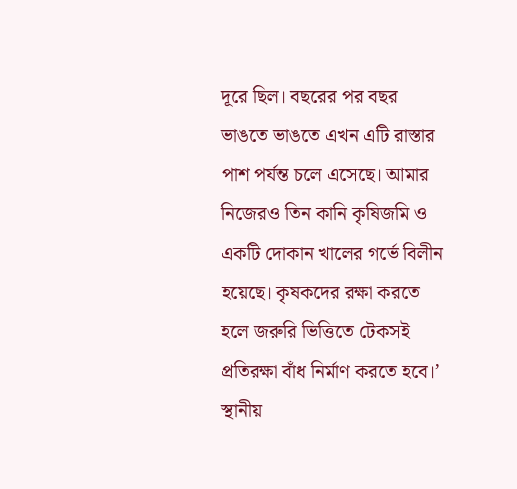দূরে ছিল। বছরের পর বছর ভাঙতে ভাঙতে এখন এটি রাস্তার পাশ পর্যন্ত চলে এসেছে। আমার নিজেরও তিন কানি কৃষিজমি ও একটি দোকান খালের গর্ভে বিলীন হয়েছে। কৃষকদের রক্ষা করতে হলে জরুরি ভিত্তিতে টেকসই প্রতিরক্ষা বাঁধ নির্মাণ করতে হবে।’
স্থানীয়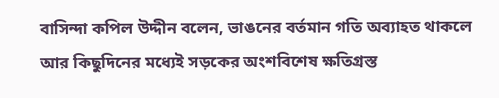বাসিন্দা কপিল উদ্দীন বলেন, ভাঙনের বর্তমান গতি অব্যাহত থাকলে আর কিছুদিনের মধ্যেই সড়কের অংশবিশেষ ক্ষতিগ্রস্ত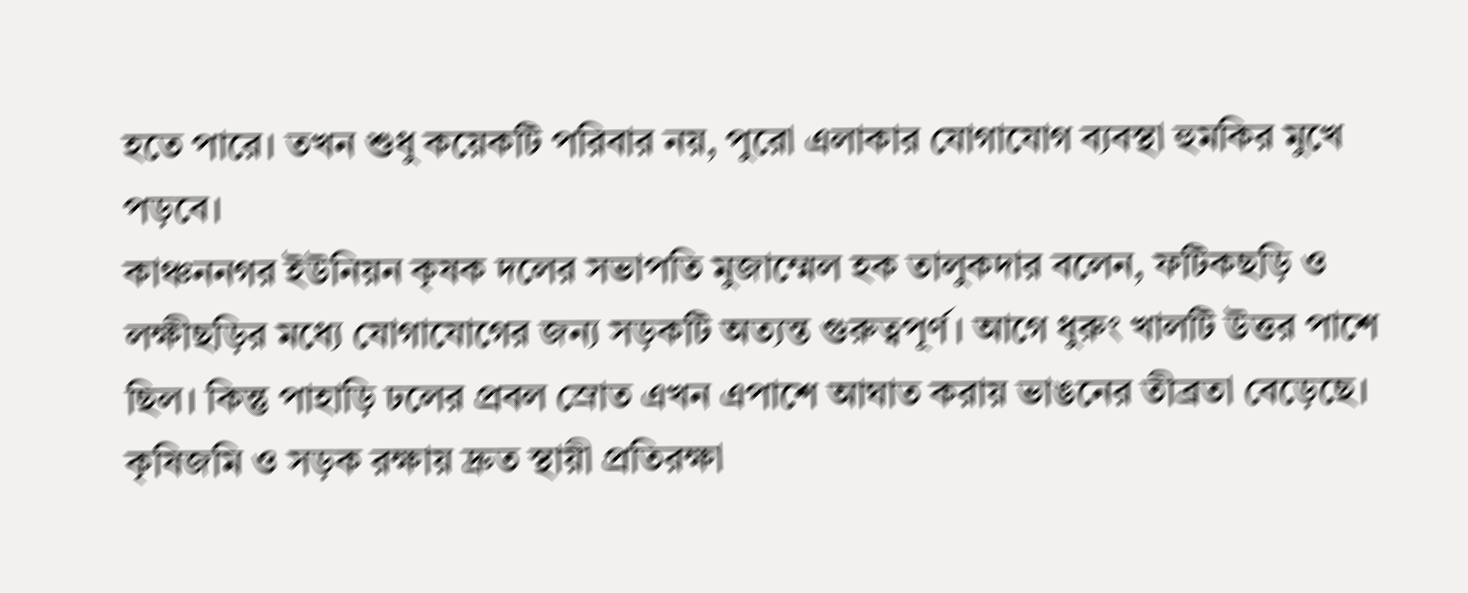হতে পারে। তখন শুধু কয়েকটি পরিবার নয়, পুরো এলাকার যোগাযোগ ব্যবস্থা হুমকির মুখে পড়বে।
কাঞ্চননগর ইউনিয়ন কৃষক দলের সভাপতি মুজাম্মেল হক তালুকদার বলেন, ফটিকছড়ি ও লক্ষীছড়ির মধ্যে যোগাযোগের জন্য সড়কটি অত্যন্ত গুরুত্বপূর্ণ। আগে ধুরুং খালটি উত্তর পাশে ছিল। কিন্তু পাহাড়ি ঢলের প্রবল স্রোত এখন এপাশে আঘাত করায় ভাঙনের তীব্রতা বেড়েছে। কৃষিজমি ও সড়ক রক্ষায় দ্রুত স্থায়ী প্রতিরক্ষা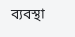ব্যবস্থা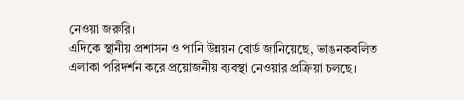নেওয়া জরুরি।
এদিকে স্থানীয় প্রশাসন ও পানি উন্নয়ন বোর্ড জানিয়েছে, ভাঙনকবলিত এলাকা পরিদর্শন করে প্রয়োজনীয় ব্যবস্থা নেওয়ার প্রক্রিয়া চলছে।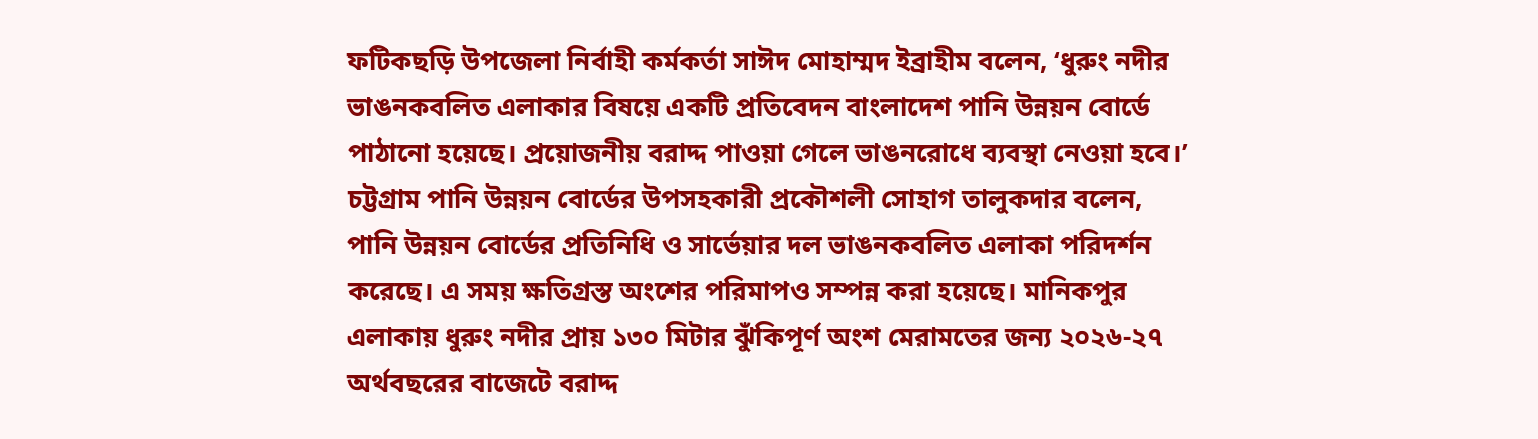ফটিকছড়ি উপজেলা নির্বাহী কর্মকর্তা সাঈদ মোহাম্মদ ইব্রাহীম বলেন, ‘ধুরুং নদীর ভাঙনকবলিত এলাকার বিষয়ে একটি প্রতিবেদন বাংলাদেশ পানি উন্নয়ন বোর্ডে পাঠানো হয়েছে। প্রয়োজনীয় বরাদ্দ পাওয়া গেলে ভাঙনরোধে ব্যবস্থা নেওয়া হবে।’
চট্টগ্রাম পানি উন্নয়ন বোর্ডের উপসহকারী প্রকৌশলী সোহাগ তালুকদার বলেন, পানি উন্নয়ন বোর্ডের প্রতিনিধি ও সার্ভেয়ার দল ভাঙনকবলিত এলাকা পরিদর্শন করেছে। এ সময় ক্ষতিগ্রস্ত অংশের পরিমাপও সম্পন্ন করা হয়েছে। মানিকপুর এলাকায় ধুরুং নদীর প্রায় ১৩০ মিটার ঝুঁকিপূর্ণ অংশ মেরামতের জন্য ২০২৬-২৭ অর্থবছরের বাজেটে বরাদ্দ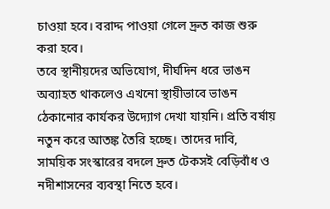চাওয়া হবে। বরাদ্দ পাওয়া গেলে দ্রুত কাজ শুরু করা হবে।
তবে স্থানীয়দের অভিযোগ, দীর্ঘদিন ধরে ভাঙন অব্যাহত থাকলেও এখনো স্থায়ীভাবে ভাঙন ঠেকানোর কার্যকর উদ্যোগ দেখা যায়নি। প্রতি বর্ষায় নতুন করে আতঙ্ক তৈরি হচ্ছে। তাদের দাবি, সাময়িক সংস্কারের বদলে দ্রুত টেকসই বেড়িবাঁধ ও নদীশাসনের ব্যবস্থা নিতে হবে।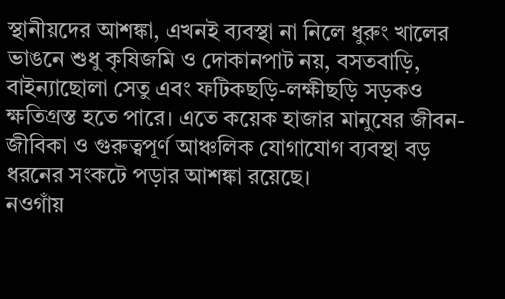স্থানীয়দের আশঙ্কা, এখনই ব্যবস্থা না নিলে ধুরুং খালের ভাঙনে শুধু কৃষিজমি ও দোকানপাট নয়, বসতবাড়ি, বাইন্যাছোলা সেতু এবং ফটিকছড়ি-লক্ষীছড়ি সড়কও ক্ষতিগ্রস্ত হতে পারে। এতে কয়েক হাজার মানুষের জীবন-জীবিকা ও গুরুত্বপূর্ণ আঞ্চলিক যোগাযোগ ব্যবস্থা বড় ধরনের সংকটে পড়ার আশঙ্কা রয়েছে।
নওগাঁয়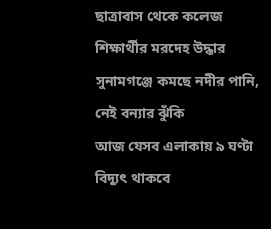ছাত্রাবাস থেকে কলেজ শিক্ষার্থীর মরদেহ উদ্ধার
সুনামগঞ্জে কমছে নদীর পানি, নেই বন্যার ঝুঁকি
আজ যেসব এলাকায় ৯ ঘণ্টা বিদ্যুৎ থাকবে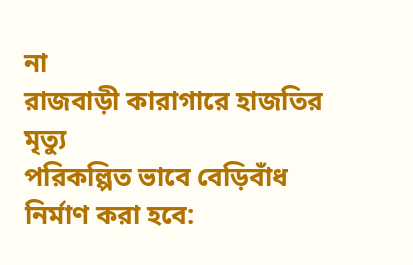না
রাজবাড়ী কারাগারে হাজতির মৃত্যু
পরিকল্পিত ভাবে বেড়িবাঁধ নির্মাণ করা হবে: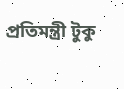প্রতিমন্ত্রী টুকু